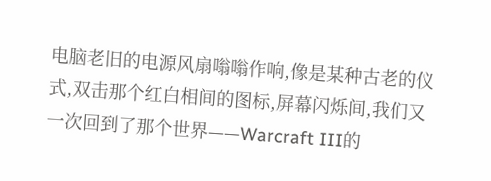电脑老旧的电源风扇嗡嗡作响,像是某种古老的仪式,双击那个红白相间的图标,屏幕闪烁间,我们又一次回到了那个世界——Warcraft III的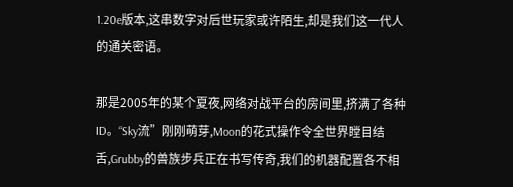1.20e版本,这串数字对后世玩家或许陌生,却是我们这一代人的通关密语。

那是2005年的某个夏夜,网络对战平台的房间里,挤满了各种ID。“Sky流”刚刚萌芽,Moon的花式操作令全世界瞠目结舌,Grubby的兽族步兵正在书写传奇,我们的机器配置各不相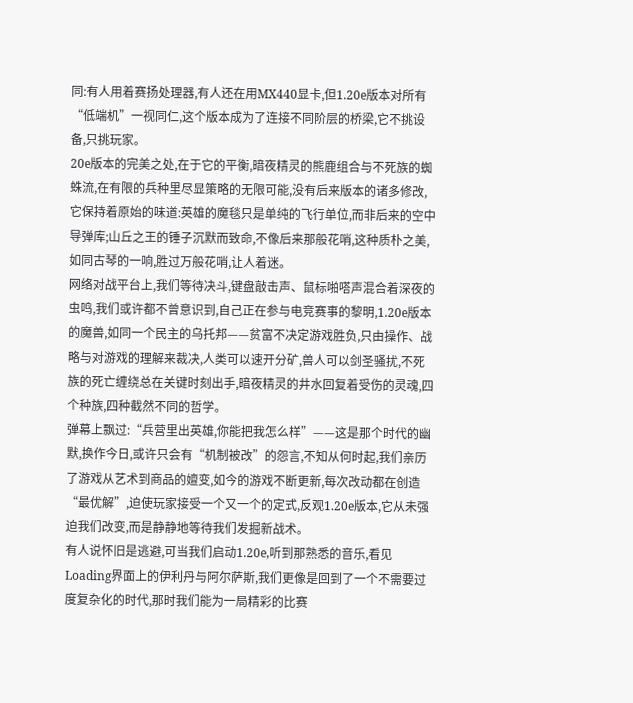同:有人用着赛扬处理器,有人还在用MX440显卡,但1.20e版本对所有“低端机”一视同仁,这个版本成为了连接不同阶层的桥梁,它不挑设备,只挑玩家。
20e版本的完美之处,在于它的平衡,暗夜精灵的熊鹿组合与不死族的蜘蛛流,在有限的兵种里尽显策略的无限可能,没有后来版本的诸多修改,它保持着原始的味道:英雄的魔毯只是单纯的飞行单位,而非后来的空中导弹库;山丘之王的锤子沉默而致命,不像后来那般花哨,这种质朴之美,如同古琴的一响,胜过万般花哨,让人着迷。
网络对战平台上,我们等待决斗,键盘敲击声、鼠标啪嗒声混合着深夜的虫鸣,我们或许都不曾意识到,自己正在参与电竞赛事的黎明,1.20e版本的魔兽,如同一个民主的乌托邦——贫富不决定游戏胜负,只由操作、战略与对游戏的理解来裁决,人类可以速开分矿,兽人可以剑圣骚扰,不死族的死亡缠绕总在关键时刻出手,暗夜精灵的井水回复着受伤的灵魂,四个种族,四种截然不同的哲学。
弹幕上飘过:“兵营里出英雄,你能把我怎么样”——这是那个时代的幽默,换作今日,或许只会有“机制被改”的怨言,不知从何时起,我们亲历了游戏从艺术到商品的嬗变,如今的游戏不断更新,每次改动都在创造“最优解”,迫使玩家接受一个又一个的定式,反观1.20e版本,它从未强迫我们改变,而是静静地等待我们发掘新战术。
有人说怀旧是逃避,可当我们启动1.20e,听到那熟悉的音乐,看见Loading界面上的伊利丹与阿尔萨斯,我们更像是回到了一个不需要过度复杂化的时代,那时我们能为一局精彩的比赛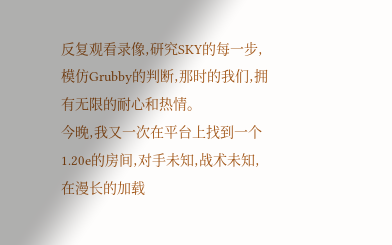反复观看录像,研究SKY的每一步,模仿Grubby的判断,那时的我们,拥有无限的耐心和热情。
今晚,我又一次在平台上找到一个1.20e的房间,对手未知,战术未知,在漫长的加载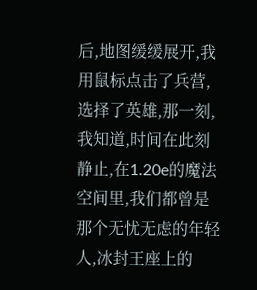后,地图缓缓展开,我用鼠标点击了兵营,选择了英雄,那一刻,我知道,时间在此刻静止,在1.20e的魔法空间里,我们都曾是那个无忧无虑的年轻人,冰封王座上的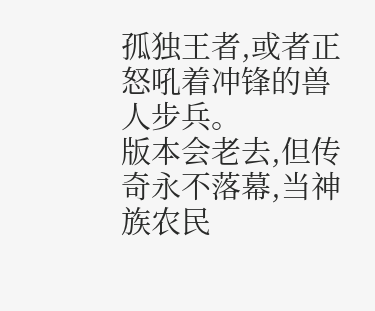孤独王者,或者正怒吼着冲锋的兽人步兵。
版本会老去,但传奇永不落幕,当神族农民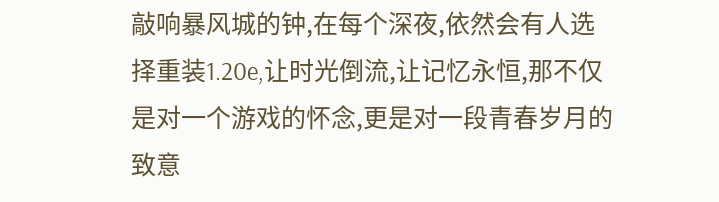敲响暴风城的钟,在每个深夜,依然会有人选择重装1.20e,让时光倒流,让记忆永恒,那不仅是对一个游戏的怀念,更是对一段青春岁月的致意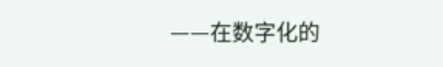——在数字化的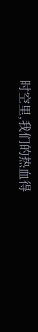时空里,我们的热血得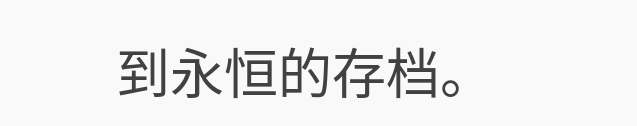到永恒的存档。